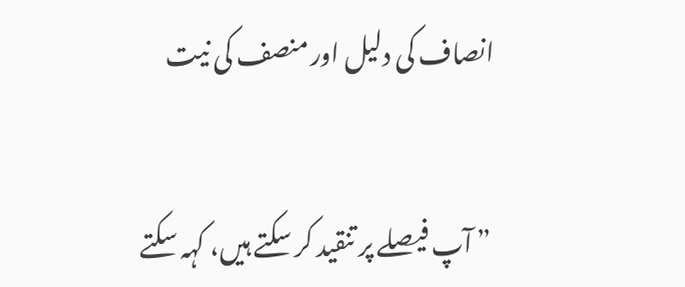انصاف کی دلیل اور منصف کی نیت


 ” آپ فیصلے پر تنقید کر سکتے ہیں، کہہ سکتے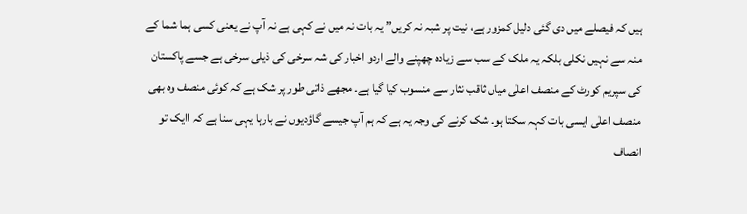ہیں کہ فیصلے میں دی گئی دلیل کمزور ہے، نیت پر شبہ نہ کریں” یہ بات نہ میں نے کہی ہے نہ آپ نے یعنی کسی ہما شما کے منہ سے نہیں نکلی بلکہ یہ ملک کے سب سے زیادہ چھپنے والے اردو اخبار کی شہ سرخی کی ذیلی سرخی ہے جسے پاکستان کی سپریم کورٹ کے منصف اعلٰی میاں ثاقب نثار سے منسوب کیا گیا ہے۔ مجھے ذاتی طور پر شک ہے کہ کوئی منصف وہ بھی منصف اعلٰی ایسی بات کہہ سکتا ہو۔ شک کرنے کی وجہ یہ ہے کہ ہم آپ جیسے گاؤدیوں نے بارہا یہی سنا ہے کہ اایک تو انصاف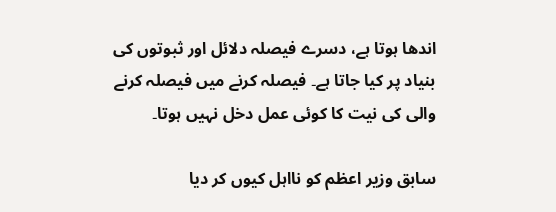اندھا ہوتا ہے، دسرے فیصلہ دلائل اور ثبوتوں کی بنیاد پر کیا جاتا ہے۔ فیصلہ کرنے میں فیصلہ کرنے والی کی نیت کا کوئی عمل دخل نہیں ہوتا۔

سابق وزیر اعظم کو نااہل کیوں کر دیا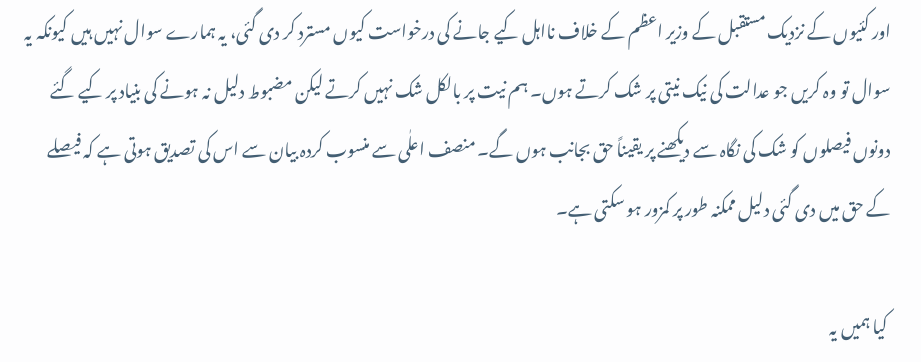اور کئیوں کے نزدیک مستقبل کے وزیر اعظم کے خلاف نااہل کیے جانے کی درخواست کیوں مسترد کر دی گئی، یہ ہمارے سوال نہیں ہیں کیونکہ یہ سوال تو وہ کریں جو عدالت کی نیک نیتی پر شک کرتے ہوں۔ ہم نیت پر بالکل شک نہیں کرتے لیکن مضبوط دلیل نہ ہونے کی بنیاد پر کیے گئے دونوں فیصلوں کو شک کی نگاہ سے دیکھنے پر یقیناً حق بجانب ہوں گے۔ منصف اعلٰی سے منسوب کردہ بیان سے اس کی تصدیق ہوتی ہے کہ فیصلے کے حق میں دی گئی دلیل ممکنہ طور پر کمزور ہو سکتی ہے۔

 کیا ہمیں یہ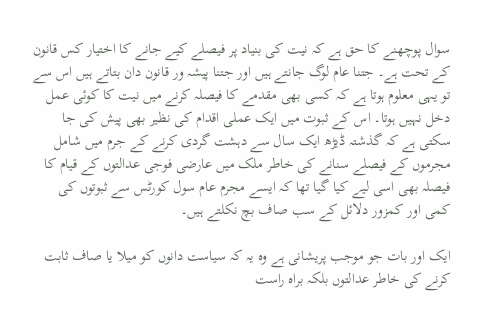سوال پوچھنے کا حق ہے کہ نیت کی بنیاد پر فیصلے کیے جانے کا اختیار کس قانون کے تحت ہے۔ جتنا عام لوگ جانتے ہیں اور جتنا پیشہ ور قانون دان بتاتے ہیں اس سے تو یہی معلوم ہوتا ہے کہ کسی بھی مقدمے کا فیصلہ کرنے میں نیت کا کوئی عمل دخل نہیں ہوتا۔ اس کے ثبوت میں ایک عملی اقدام کی نظیر بھی پیش کی جا سکتی ہے کہ گذشتہ ڈیڑھ ایک سال سے دہشت گردی کرنے کے جرم میں شامل مجرموں کے فیصلے سنانے کی خاطر ملک میں عارضی فوجی عدالتوں کے قیام کا فیصلہ بھی اسی لیے کیا گیا تھا کہ ایسے مجرم عام سول کورٹس سے ثبوتوں کی کمی اور کمزور دلائل کے سب صاف بچ نکلتے ہیں۔

ایک اور بات جو موجب پریشانی ہے وہ یہ کہ سیاست دانوں کو میلا یا صاف ثابت کرنے کی خاطر عدالتوں بلکہ براہ راست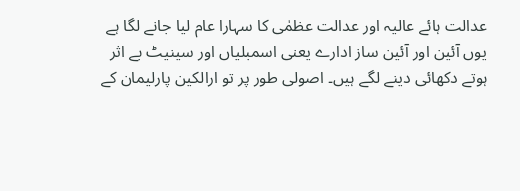عدالت ہائے عالیہ اور عدالت عظمٰی کا سہارا عام لیا جانے لگا ہے یوں آئین اور آئین ساز ادارے یعنی اسمبلیاں اور سینیٹ بے اثر ہوتے دکھائی دینے لگے ہیں۔ اصولی طور پر تو ارالکین پارلیمان کے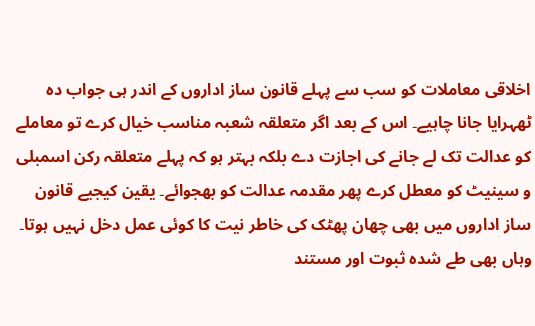اخلاقی معاملات کو سب سے پہلے قانون ساز اداروں کے اندر ہی جواب دہ ٹھہرایا جانا چاہیے۔ اس کے بعد اگر متعلقہ شعبہ مناسب خیال کرے تو معاملے کو عدالت تک لے جانے کی اجازت دے بلکہ بہتر ہو کہ پہلے متعلقہ رکن اسمبلی و سینیٹ کو معطل کرے پھر مقدمہ عدالت کو بھجوائے۔ یقین کیجیے قانون ساز اداروں میں بھی چھان پھٹک کی خاطر نیت کا کوئی عمل دخل نہیں ہوتا۔ وہاں بھی طے شدہ ثبوت اور مستند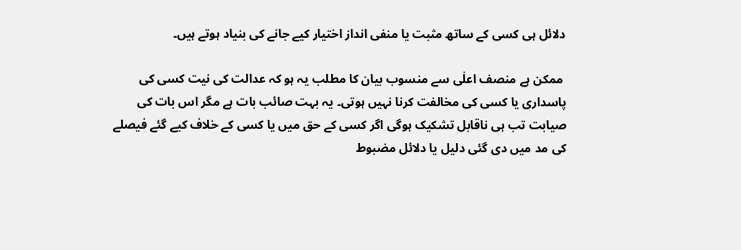دلائل ہی کسی کے ساتھ مثبت یا منفی انداز اختیار کیے جانے کی بنیاد ہوتے ہیں۔

 ممکن ہے منصف اعلٰی سے منسوب بیان کا مطلب یہ ہو کہ عدالت کی نیت کسی کی پاسداری یا کسی کی مخالفت کرنا نہیں ہوتی۔ یہ بہت صائب بات ہے مگر اس بات کی صیابت تب ہی ناقابل تشکیک ہوگی اگر کسی کے حق میں یا کسی کے خلاف کیے گئے فیصلے کی مد میں دی گئی دلیل یا دلائل مضبوط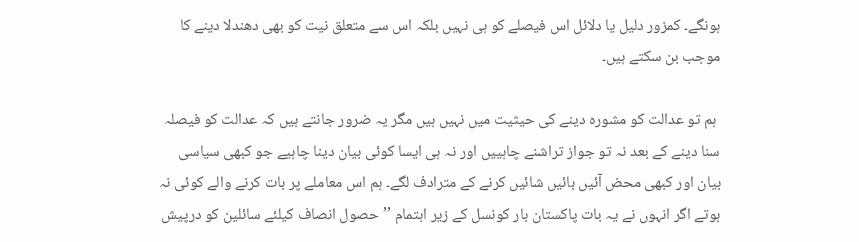ہونگے۔ کمزور دلیل یا دلائل اس فیصلے کو ہی نہیں بلکہ اس سے متعلق نیت کو بھی دھندلا دینے کا موجب بن سکتے ہیں۔

 ہم تو عدالت کو مشورہ دینے کی حیثیت میں نہیں ہیں مگر یہ ضرور جانتے ہیں کہ عدالت کو فیصلہ سنا دینے کے بعد نہ تو جواز تراشنے چاہییں اور نہ ہی ایسا کوئی بیان دینا چاہیے جو کبھی سیاسی بیان اور کبھی محض آئیں بائیں شائیں کرنے کے مترادف لگے۔ ہم اس معاملے پر بات کرنے والے کوئی نہ ہوتے اگر انہوں نے یہ بات پاکستان بار کونسل کے زیر اہتمام ’’حصول انصاف کیلئے سائلین کو درپیش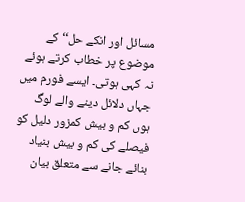مسائل اور انکے حل‘‘ کے موضوع پر خطاب کرتے ہوئے نہ کہی ہوتی۔ ایسے فورم میں جہاں دلائل دینے والے لوگ ہوں کم و بیش کمزور دلیل کو فیصلے کی کم و بیش بنیاد بنائے جانے سے متعلق بیان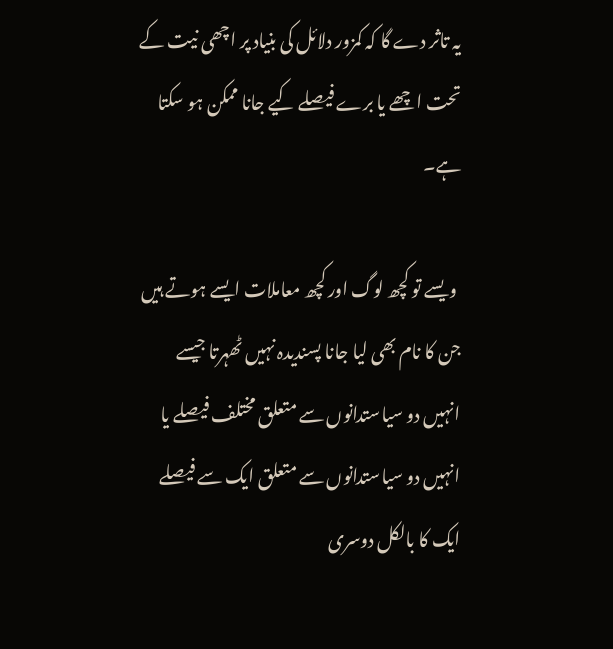یہ تاثر دے گا کہ کمزور دلائل کی بنیاد پر اچھی نیت کے تحت اچھے یا برے فیصلے کیے جانا ممکن ہو سکتا ہے۔

 ویسے تو کچھ لوگ اور کچھ معاملات ایسے ہوتے ہیں جن کا نام بھی لیا جانا پسندیدہ نہیں ٹھہرتا جیسے انہیں دو سیاستدانوں سے متعلق مختلف فیصلے یا انہیں دو سیاستدانوں سے متعلق ایک سے فیصلے ایک کا بالکل دوسری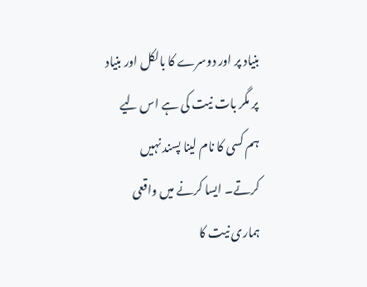بنیاد پر اور دوسرے کا بالکل اور بنیاد پر مگر بات نیت کی ہے اس لیے ہم کسی کا نام لینا پسند نہیں کرتے۔ ایسا کرنے میں واقعی ہماری نیت کا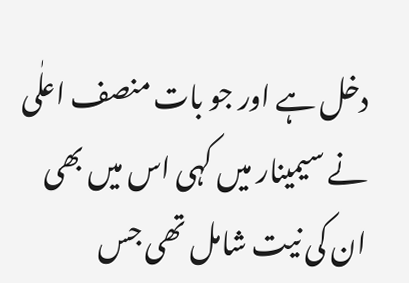دخل ہے اور جو بات منصف اعلٰی نے سیمینار میں کہی اس میں بھی ان کی نیت شامل تھی جس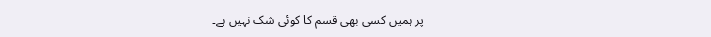پر ہمیں کسی بھی قسم کا کوئی شک نہیں ہے۔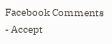Facebook Comments - Accept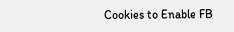Cookies to Enable FB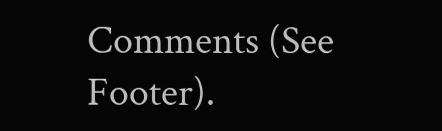Comments (See Footer).